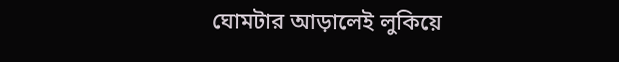ঘোমটার আড়ালেই লুকিয়ে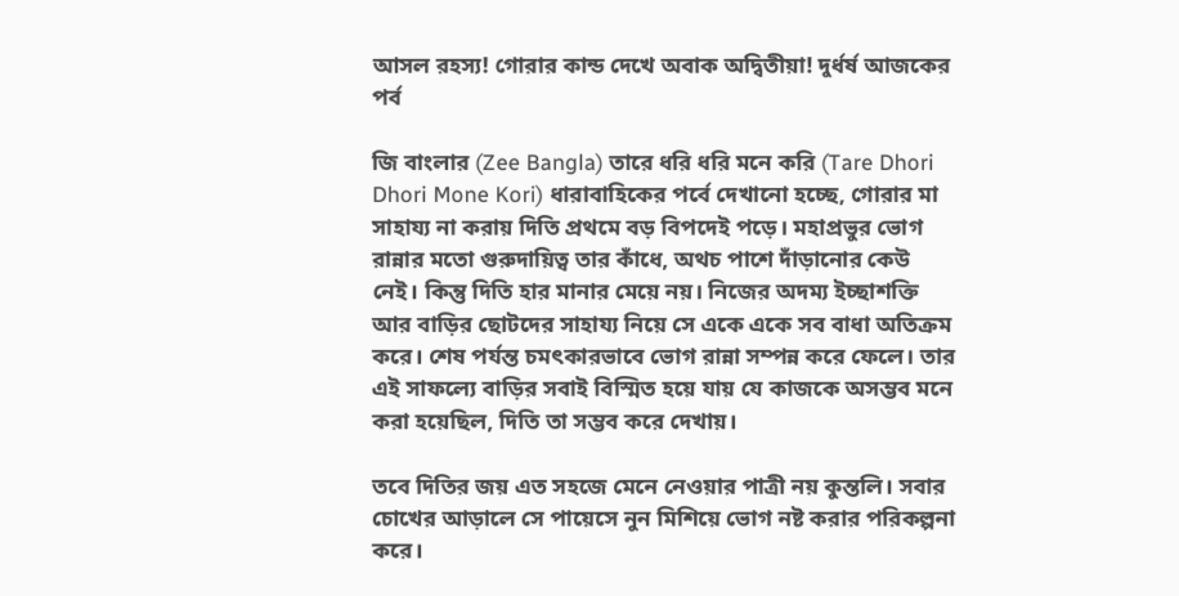আসল রহস্য! গোরার কান্ড দেখে অবাক অদ্বিতীয়া! দুর্ধর্ষ আজকের পর্ব

জি বাংলার (Zee Bangla) তারে ধরি ধরি মনে করি (Tare Dhori Dhori Mone Kori) ধারাবাহিকের পর্বে দেখানো হচ্ছে, গোরার মা সাহায্য না করায় দিতি প্রথমে বড় বিপদেই পড়ে। মহাপ্রভুর ভোগ রান্নার মতো গুরুদায়িত্ব তার কাঁধে, অথচ পাশে দাঁড়ানোর কেউ নেই। কিন্তু দিতি হার মানার মেয়ে নয়। নিজের অদম্য ইচ্ছাশক্তি আর বাড়ির ছোটদের সাহায্য নিয়ে সে একে একে সব বাধা অতিক্রম করে। শেষ পর্যন্ত চমৎকারভাবে ভোগ রান্না সম্পন্ন করে ফেলে। তার এই সাফল্যে বাড়ির সবাই বিস্মিত হয়ে যায় যে কাজকে অসম্ভব মনে করা হয়েছিল, দিতি তা সম্ভব করে দেখায়।

তবে দিতির জয় এত সহজে মেনে নেওয়ার পাত্রী নয় কুন্তলি। সবার চোখের আড়ালে সে পায়েসে নুন মিশিয়ে ভোগ নষ্ট করার পরিকল্পনা করে।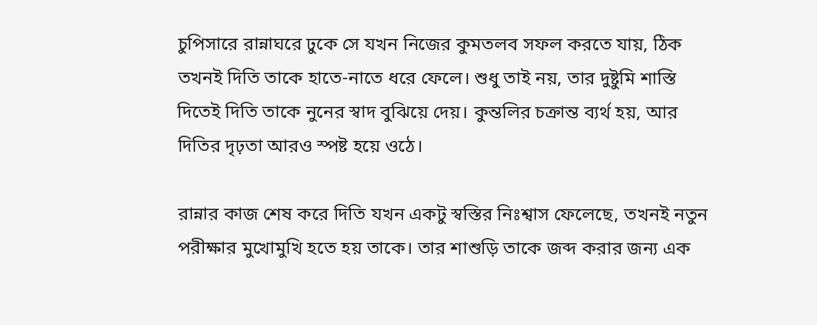চুপিসারে রান্নাঘরে ঢুকে সে যখন নিজের কুমতলব সফল করতে যায়, ঠিক তখনই দিতি তাকে হাতে-নাতে ধরে ফেলে। শুধু তাই নয়, তার দুষ্টুমি শাস্তি দিতেই দিতি তাকে নুনের স্বাদ বুঝিয়ে দেয়। কুন্তলির চক্রান্ত ব্যর্থ হয়, আর দিতির দৃঢ়তা আরও স্পষ্ট হয়ে ওঠে।

রান্নার কাজ শেষ করে দিতি যখন একটু স্বস্তির নিঃশ্বাস ফেলেছে, তখনই নতুন পরীক্ষার মুখোমুখি হতে হয় তাকে। তার শাশুড়ি তাকে জব্দ করার জন্য এক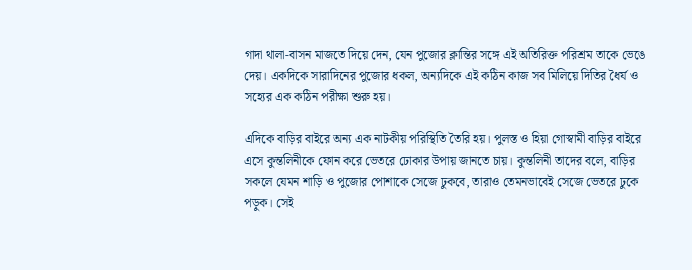গাদা থালা-বাসন মাজতে দিয়ে দেন, যেন পুজোর ক্লান্তির সঙ্গে এই অতিরিক্ত পরিশ্রম তাকে ভেঙে দেয়। একদিকে সারাদিনের পুজোর ধকল, অন্যদিকে এই কঠিন কাজ সব মিলিয়ে দিতির ধৈর্য ও সহ্যের এক কঠিন পরীক্ষা শুরু হয়।

এদিকে বাড়ির বাইরে অন্য এক নাটকীয় পরিস্থিতি তৈরি হয়। পুলস্ত ও হিয়া গোস্বামী বাড়ির বাইরে এসে কুন্তলিনীকে ফোন করে ভেতরে ঢোকার উপায় জানতে চায়। কুন্তলিনী তাদের বলে, বাড়ির সকলে যেমন শাড়ি ও পুজোর পোশাকে সেজে ঢুকবে, তারাও তেমনভাবেই সেজে ভেতরে ঢুকে পড়ুক। সেই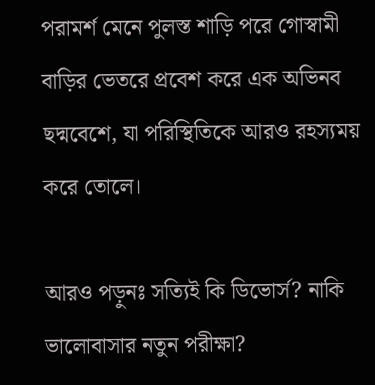পরামর্শ মেনে পুলস্ত শাড়ি পরে গোস্বামী বাড়ির ভেতরে প্রবেশ করে এক অভিনব ছদ্মবেশে, যা পরিস্থিতিকে আরও রহস্যময় করে তোলে।

আরও পড়ুনঃ সত্যিই কি ডিভোর্স? নাকি ভালোবাসার নতুন পরীক্ষা?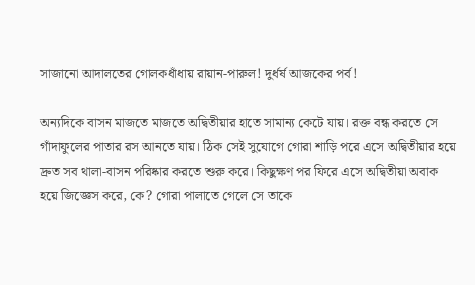সাজানো আদালতের গোলকধাঁধায় রায়ান-পারুল! দুর্ধর্ষ আজকের পর্ব!

অন্যদিকে বাসন মাজতে মাজতে অদ্বিতীয়ার হাতে সামান্য কেটে যায়। রক্ত বন্ধ করতে সে গাঁদাফুলের পাতার রস আনতে যায়। ঠিক সেই সুযোগে গোরা শাড়ি পরে এসে অদ্বিতীয়ার হয়ে দ্রুত সব থালা-বাসন পরিষ্কার করতে শুরু করে। কিছুক্ষণ পর ফিরে এসে অদ্বিতীয়া অবাক হয়ে জিজ্ঞেস করে, কে? গোরা পালাতে গেলে সে তাকে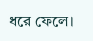ধরে ফেলে।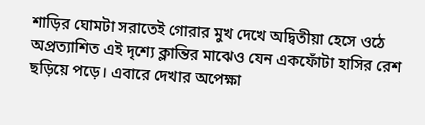শাড়ির ঘোমটা সরাতেই গোরার মুখ দেখে অদ্বিতীয়া হেসে ওঠে অপ্রত্যাশিত এই দৃশ্যে ক্লান্তির মাঝেও যেন একফোঁটা হাসির রেশ ছড়িয়ে পড়ে। এবারে দেখার অপেক্ষা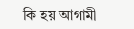কি হয় আগামী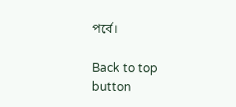পর্বে।

Back to top button